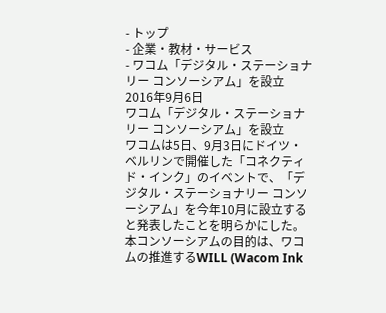- トップ
- 企業・教材・サービス
- ワコム「デジタル・ステーショナリー コンソーシアム」を設立
2016年9月6日
ワコム「デジタル・ステーショナリー コンソーシアム」を設立
ワコムは5日、9月3日にドイツ・ベルリンで開催した「コネクティド・インク」のイベントで、「デジタル・ステーショナリー コンソーシアム」を今年10月に設立すると発表したことを明らかにした。
本コンソーシアムの目的は、ワコムの推進するWILL (Wacom Ink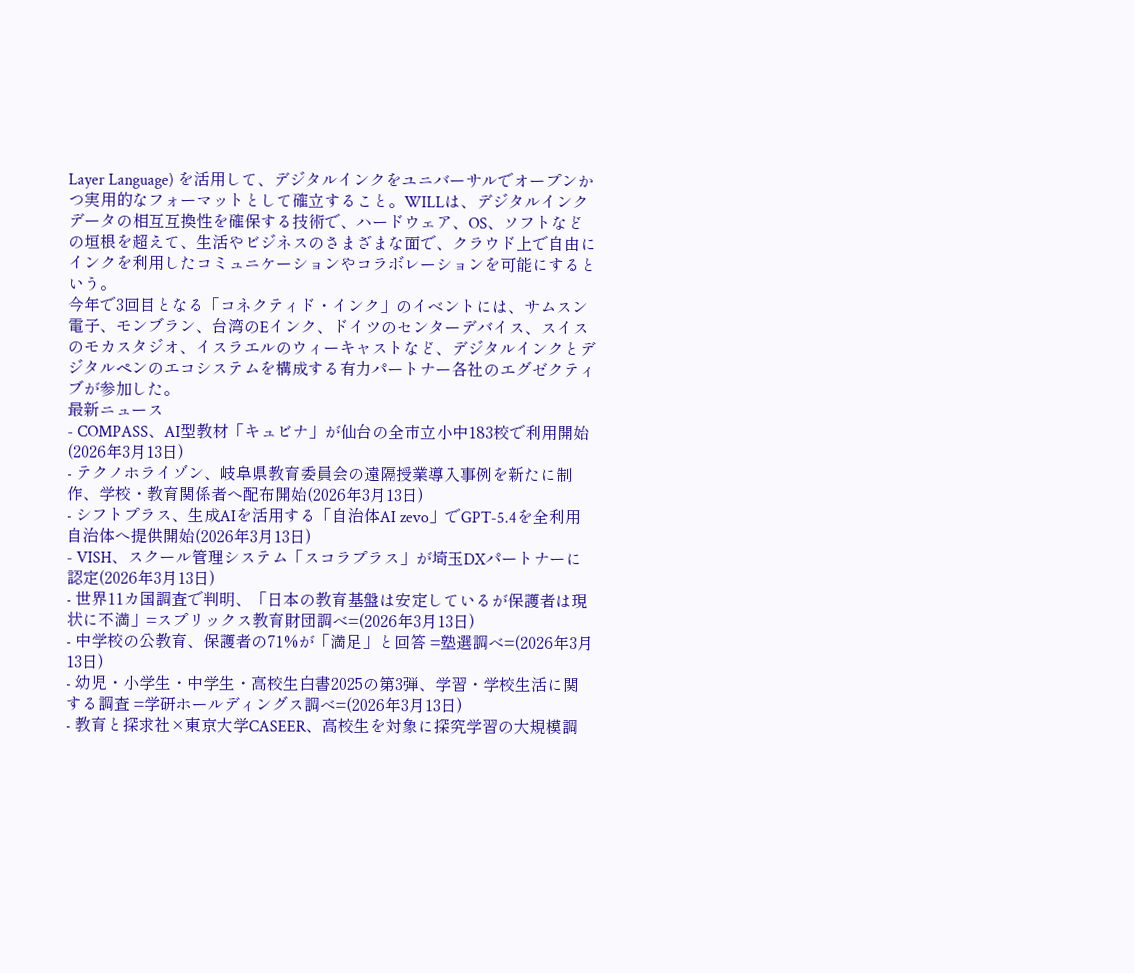Layer Language) を活用して、デジタルインクをユニバーサルでオープンかつ実用的なフォーマットとして確立すること。WILLは、デジタルインクデータの相互互換性を確保する技術で、ハードウェア、OS、ソフトなどの垣根を超えて、生活やビジネスのさまざまな面で、クラウド上で自由にインクを利用したコミュニケーションやコラボレーションを可能にするという。
今年で3回目となる「コネクティド・インク」のイベントには、サムスン電子、モンブラン、台湾のEインク、ドイツのセンターデバイス、スイスのモカスタジオ、イスラエルのウィーキャストなど、デジタルインクとデジタルペンのエコシステムを構成する有力パートナー各社のエグゼクティブが参加した。
最新ニュース
- COMPASS、AI型教材「キュビナ」が仙台の全市立小中183校で利用開始(2026年3月13日)
- テクノホライゾン、岐阜県教育委員会の遠隔授業導入事例を新たに制作、学校・教育関係者へ配布開始(2026年3月13日)
- シフトプラス、生成AIを活用する「自治体AI zevo」でGPT-5.4を全利用自治体へ提供開始(2026年3月13日)
- VISH、スクール管理システム「スコラプラス」が埼玉DXパートナーに認定(2026年3月13日)
- 世界11カ国調査で判明、「日本の教育基盤は安定しているが保護者は現状に不満」=スプリックス教育財団調べ=(2026年3月13日)
- 中学校の公教育、保護者の71%が「満足」と回答 =塾選調べ=(2026年3月13日)
- 幼児・小学生・中学生・高校生白書2025の第3弾、学習・学校生活に関する調査 =学研ホールディングス調べ=(2026年3月13日)
- 教育と探求社×東京大学CASEER、高校生を対象に探究学習の大規模調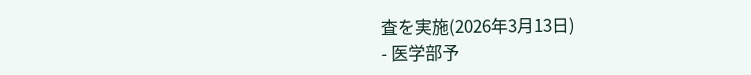査を実施(2026年3月13日)
- 医学部予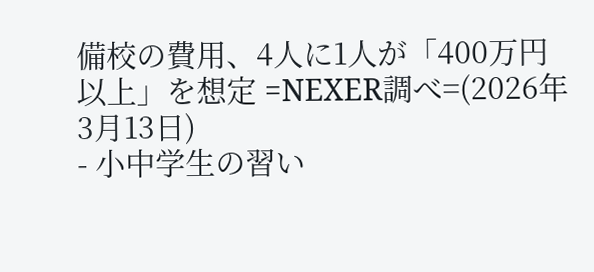備校の費用、4人に1人が「400万円以上」を想定 =NEXER調べ=(2026年3月13日)
- 小中学生の習い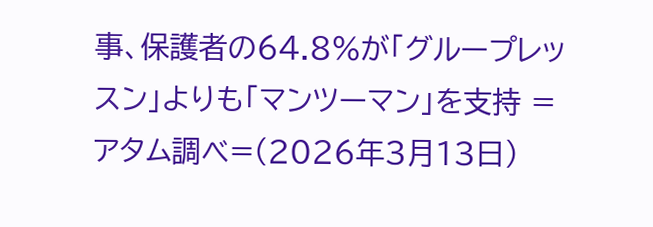事、保護者の64.8%が「グループレッスン」よりも「マンツーマン」を支持 =アタム調べ=(2026年3月13日)